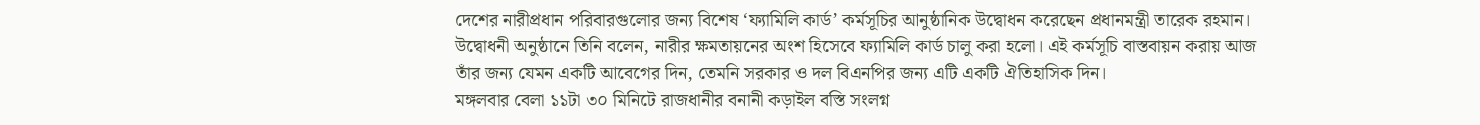দেশের নারীপ্রধান পরিবারগুলোর জন্য বিশেষ ‘ফ্যামিলি কার্ড’ কর্মসূচির আনুষ্ঠানিক উদ্বোধন করেছেন প্রধানমন্ত্রী তারেক রহমান। উদ্বোধনী অনুষ্ঠানে তিনি বলেন, নারীর ক্ষমতায়নের অংশ হিসেবে ফ্যামিলি কার্ড চালু করা হলো। এই কর্মসূচি বাস্তবায়ন করায় আজ তাঁর জন্য যেমন একটি আবেগের দিন, তেমনি সরকার ও দল বিএনপির জন্য এটি একটি ঐতিহাসিক দিন।
মঙ্গলবার বেলা ১১টা ৩০ মিনিটে রাজধানীর বনানী কড়াইল বস্তি সংলগ্ন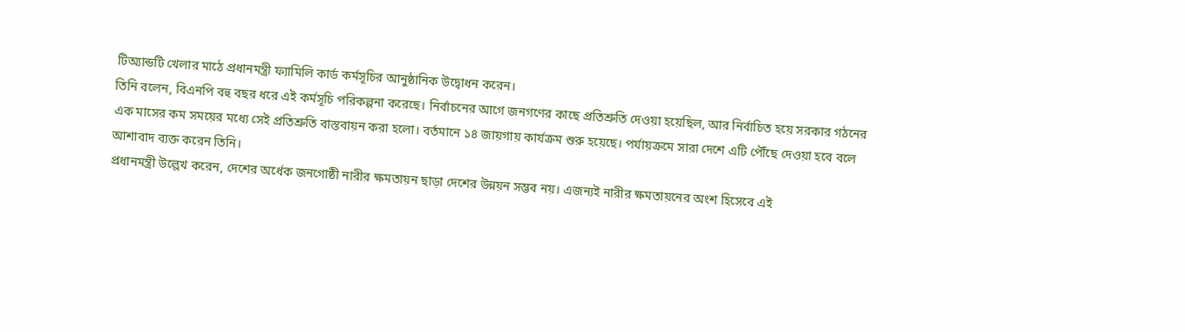টিঅ্যান্ডটি খেলার মাঠে প্রধানমন্ত্রী ফ্যামিলি কার্ড কর্মসূচির আনুষ্ঠানিক উদ্বোধন করেন।
তিনি বলেন, বিএনপি বহু বছর ধরে এই কর্মসূচি পরিকল্পনা করেছে। নির্বাচনের আগে জনগণের কাছে প্রতিশ্রুতি দেওয়া হয়েছিল, আর নির্বাচিত হয়ে সরকার গঠনের এক মাসের কম সময়ের মধ্যে সেই প্রতিশ্রুতি বাস্তবায়ন করা হলো। বর্তমানে ১৪ জায়গায় কার্যক্রম শুরু হয়েছে। পর্যায়ক্রমে সারা দেশে এটি পৌঁছে দেওয়া হবে বলে আশাবাদ ব্যক্ত করেন তিনি।
প্রধানমন্ত্রী উল্লেখ করেন, দেশের অর্ধেক জনগোষ্ঠী নারীর ক্ষমতায়ন ছাড়া দেশের উন্নয়ন সম্ভব নয়। এজন্যই নারীর ক্ষমতায়নের অংশ হিসেবে এই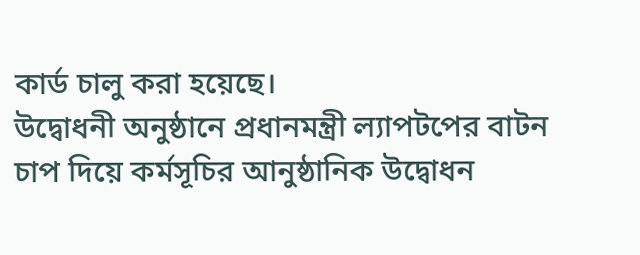কার্ড চালু করা হয়েছে।
উদ্বোধনী অনুষ্ঠানে প্রধানমন্ত্রী ল্যাপটপের বাটন চাপ দিয়ে কর্মসূচির আনুষ্ঠানিক উদ্বোধন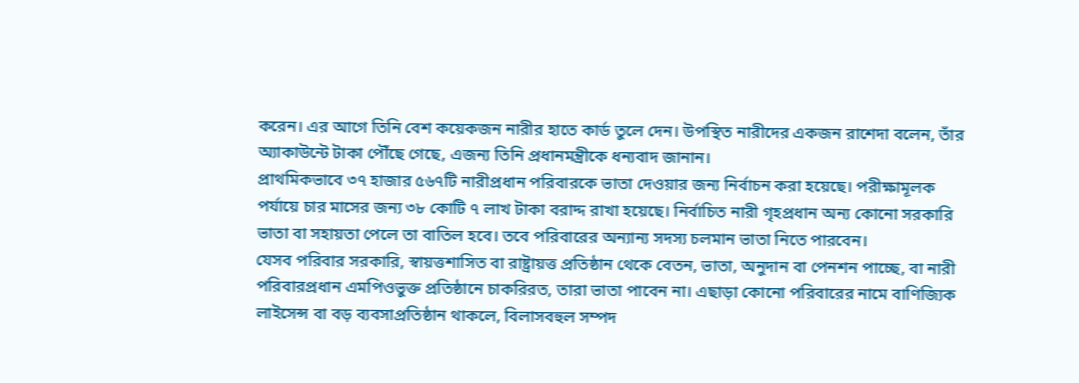করেন। এর আগে তিনি বেশ কয়েকজন নারীর হাতে কার্ড তুলে দেন। উপস্থিত নারীদের একজন রাশেদা বলেন, তাঁর অ্যাকাউন্টে টাকা পৌঁছে গেছে, এজন্য তিনি প্রধানমন্ত্রীকে ধন্যবাদ জানান।
প্রাথমিকভাবে ৩৭ হাজার ৫৬৭টি নারীপ্রধান পরিবারকে ভাতা দেওয়ার জন্য নির্বাচন করা হয়েছে। পরীক্ষামূলক পর্যায়ে চার মাসের জন্য ৩৮ কোটি ৭ লাখ টাকা বরাদ্দ রাখা হয়েছে। নির্বাচিত নারী গৃহপ্রধান অন্য কোনো সরকারি ভাতা বা সহায়তা পেলে তা বাতিল হবে। তবে পরিবারের অন্যান্য সদস্য চলমান ভাতা নিতে পারবেন।
যেসব পরিবার সরকারি, স্বায়ত্তশাসিত বা রাষ্ট্রায়ত্ত প্রতিষ্ঠান থেকে বেতন, ভাতা, অনুদান বা পেনশন পাচ্ছে, বা নারী পরিবারপ্রধান এমপিওভুক্ত প্রতিষ্ঠানে চাকরিরত, তারা ভাতা পাবেন না। এছাড়া কোনো পরিবারের নামে বাণিজ্যিক লাইসেন্স বা বড় ব্যবসাপ্রতিষ্ঠান থাকলে, বিলাসবহুল সম্পদ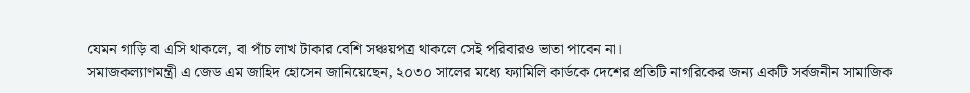যেমন গাড়ি বা এসি থাকলে, বা পাঁচ লাখ টাকার বেশি সঞ্চয়পত্র থাকলে সেই পরিবারও ভাতা পাবেন না।
সমাজকল্যাণমন্ত্রী এ জেড এম জাহিদ হোসেন জানিয়েছেন, ২০৩০ সালের মধ্যে ফ্যামিলি কার্ডকে দেশের প্রতিটি নাগরিকের জন্য একটি সর্বজনীন সামাজিক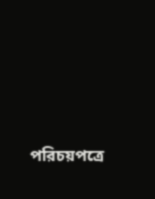পরিচয়পত্রে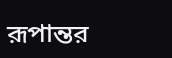রূপান্তর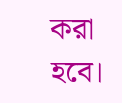করা হবে।